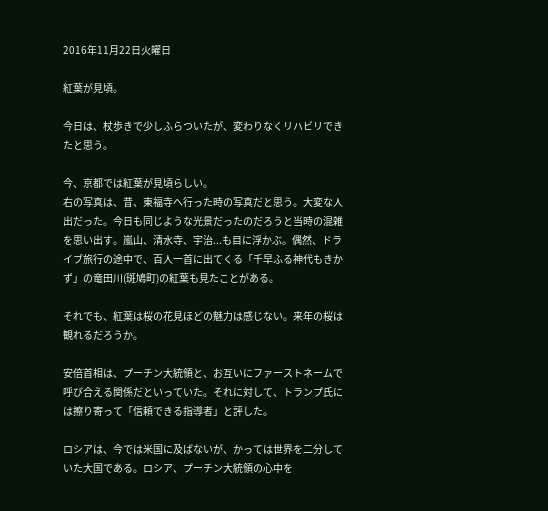2016年11月22日火曜日

紅葉が見頃。

今日は、杖歩きで少しふらついたが、変わりなくリハビリできたと思う。

今、京都では紅葉が見頃らしい。
右の写真は、昔、東福寺へ行った時の写真だと思う。大変な人出だった。今日も同じような光景だったのだろうと当時の混雑を思い出す。嵐山、清水寺、宇治...も目に浮かぶ。偶然、ドライブ旅行の途中で、百人一首に出てくる「千早ふる神代もきかず」の竜田川(斑鳩町)の紅葉も見たことがある。

それでも、紅葉は桜の花見ほどの魅力は感じない。来年の桜は観れるだろうか。

安倍首相は、プーチン大統領と、お互いにファーストネームで呼び合える関係だといっていた。それに対して、トランプ氏には擦り寄って「信頼できる指導者」と評した。

ロシアは、今では米国に及ばないが、かっては世界を二分していた大国である。ロシア、プーチン大統領の心中を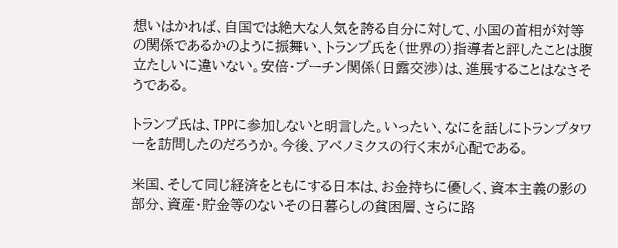想いはかれば、自国では絶大な人気を誇る自分に対して、小国の首相が対等の関係であるかのように振舞い、トランプ氏を(世界の)指導者と評したことは腹立たしいに違いない。安倍・プーチン関係(日露交渉)は、進展することはなさそうである。

トランプ氏は、TPPに参加しないと明言した。いったい、なにを話しにトランプタワーを訪問したのだろうか。今後、アベノミクスの行く末が心配である。

米国、そして同じ経済をともにする日本は、お金持ちに優しく、資本主義の影の部分、資産・貯金等のないその日暮らしの貧困層、さらに路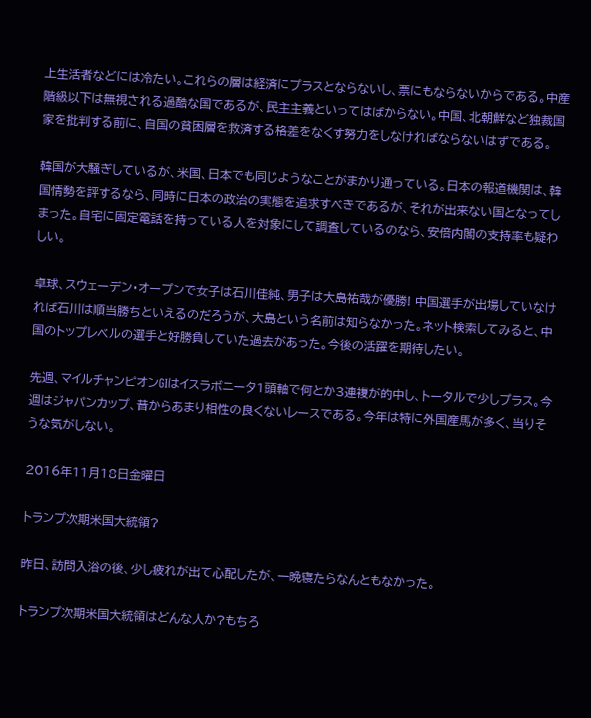上生活者などには冷たい。これらの層は経済にプラスとならないし、票にもならないからである。中産階級以下は無視される過酷な国であるが、民主主義といってはばからない。中国、北朝鮮など独裁国家を批判する前に、自国の貧困層を救済する格差をなくす努力をしなければならないはずである。

韓国が大騒ぎしているが、米国、日本でも同じようなことがまかり通っている。日本の報道機関は、韓国情勢を評するなら、同時に日本の政治の実態を追求すべきであるが、それが出来ない国となってしまった。自宅に固定電話を持っている人を対象にして調査しているのなら、安倍内閣の支持率も疑わしい。

卓球、スウェーデン・オープンで女子は石川佳純、男子は大島祐哉が優勝! 中国選手が出場していなければ石川は順当勝ちといえるのだろうが、大島という名前は知らなかった。ネット検索してみると、中国のトップレベルの選手と好勝負していた過去があった。今後の活躍を期待したい。

先週、マイルチャンピオンGⅠはイスラボニータ1頭軸で何とか3連複が的中し、トータルで少しプラス。今週はジャパンカップ、昔からあまり相性の良くないレースである。今年は特に外国産馬が多く、当りそうな気がしない。

2016年11月18日金曜日

トランプ次期米国大統領?

昨日、訪問入浴の後、少し疲れが出て心配したが、一晩寝たらなんともなかった。

トランプ次期米国大統領はどんな人か?もちろ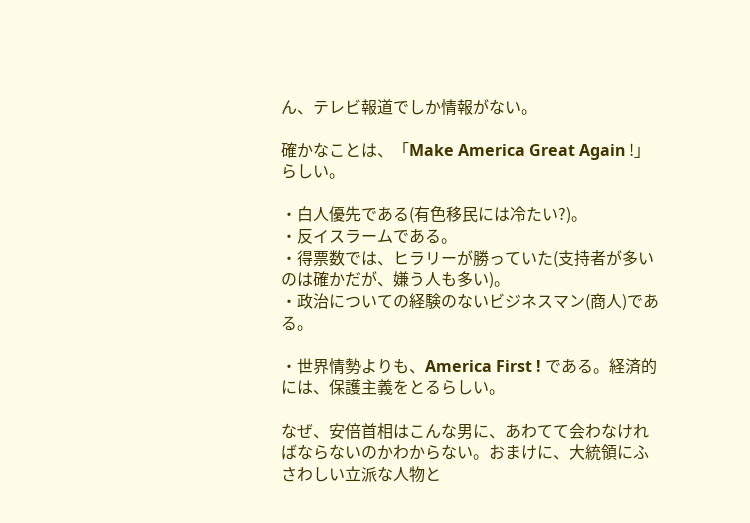ん、テレビ報道でしか情報がない。

確かなことは、「Make America Great Again !」らしい。

・白人優先である(有色移民には冷たい?)。
・反イスラームである。
・得票数では、ヒラリーが勝っていた(支持者が多いのは確かだが、嫌う人も多い)。
・政治についての経験のないビジネスマン(商人)である。

・世界情勢よりも、America First ! である。経済的には、保護主義をとるらしい。

なぜ、安倍首相はこんな男に、あわてて会わなければならないのかわからない。おまけに、大統領にふさわしい立派な人物と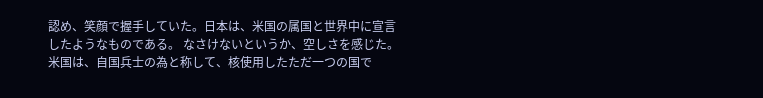認め、笑顔で握手していた。日本は、米国の属国と世界中に宣言したようなものである。 なさけないというか、空しさを感じた。米国は、自国兵士の為と称して、核使用したただ一つの国で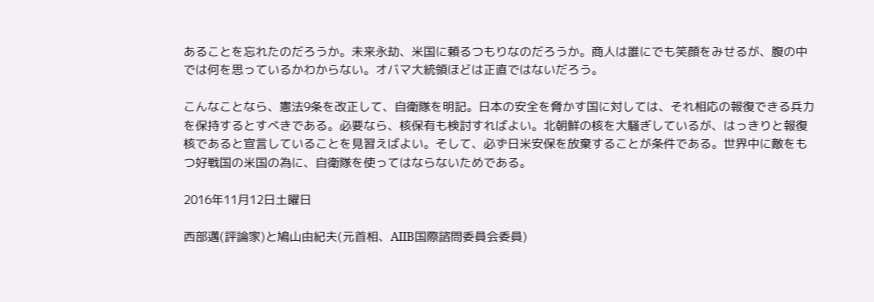あることを忘れたのだろうか。未来永劫、米国に頼るつもりなのだろうか。商人は誰にでも笑顔をみせるが、腹の中では何を思っているかわからない。オバマ大統領ほどは正直ではないだろう。

こんなことなら、憲法9条を改正して、自衛隊を明記。日本の安全を脅かす国に対しては、それ相応の報復できる兵力を保持するとすべきである。必要なら、核保有も検討すればよい。北朝鮮の核を大騒ぎしているが、はっきりと報復核であると宣言していることを見習えばよい。そして、必ず日米安保を放棄することが条件である。世界中に敵をもつ好戦国の米国の為に、自衛隊を使ってはならないためである。

2016年11月12日土曜日

西部邁(評論家)と鳩山由紀夫(元首相、AIIB国際諮問委員会委員)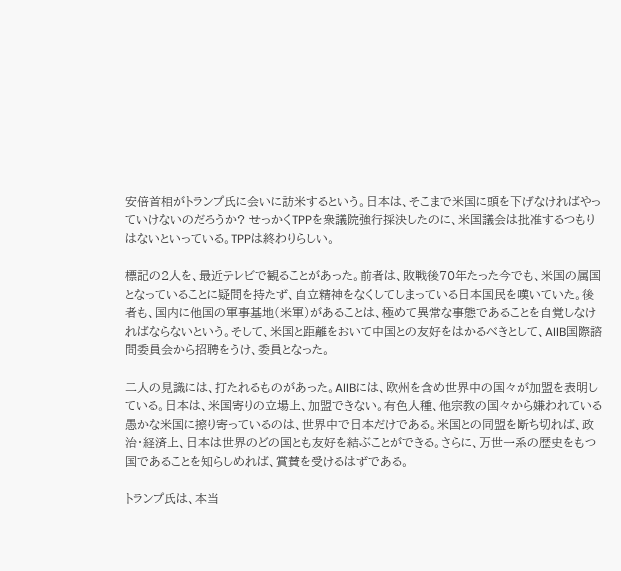安倍首相がトランプ氏に会いに訪米するという。日本は、そこまで米国に頭を下げなければやっていけないのだろうか? せっかくTPPを衆議院強行採決したのに、米国議会は批准するつもりはないといっている。TPPは終わりらしい。

標記の2人を、最近テレビで観ることがあった。前者は、敗戦後70年たった今でも、米国の属国となっていることに疑問を持たず、自立精神をなくしてしまっている日本国民を嘆いていた。後者も、国内に他国の軍事基地(米軍)があることは、極めて異常な事態であることを自覚しなければならないという。そして、米国と距離をおいて中国との友好をはかるべきとして、AIIB国際諮問委員会から招聘をうけ、委員となった。

二人の見識には、打たれるものがあった。AIIBには、欧州を含め世界中の国々が加盟を表明している。日本は、米国寄りの立場上、加盟できない。有色人種、他宗教の国々から嫌われている愚かな米国に擦り寄っているのは、世界中で日本だけである。米国との同盟を断ち切れば、政治・経済上、日本は世界のどの国とも友好を結ぶことができる。さらに、万世一系の歴史をもつ国であることを知らしめれば、賞賛を受けるはずである。

トランプ氏は、本当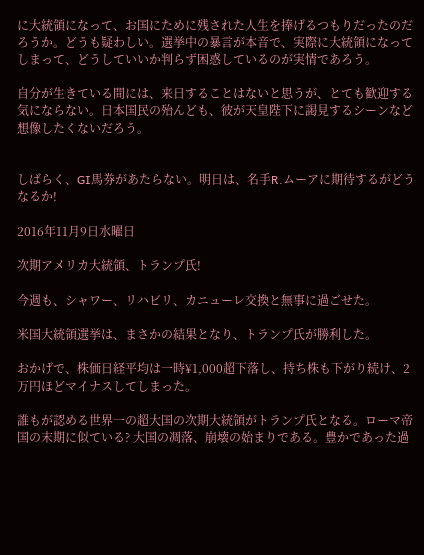に大統領になって、お国にために残された人生を捧げるつもりだったのだろうか。どうも疑わしい。選挙中の暴言が本音で、実際に大統領になってしまって、どうしていいか判らず困惑しているのが実情であろう。

自分が生きている間には、来日することはないと思うが、とても歓迎する気にならない。日本国民の殆んども、彼が天皇陛下に謁見するシーンなど想像したくないだろう。


しばらく、GⅠ馬券があたらない。明日は、名手R.ムーアに期待するがどうなるか!

2016年11月9日水曜日

次期アメリカ大統領、トランプ氏!

今週も、シャワー、リハビリ、カニューレ交換と無事に過ごせた。

米国大統領選挙は、まさかの結果となり、トランプ氏が勝利した。

おかげで、株価日経平均は一時¥1,000超下落し、持ち株も下がり続け、2万円ほどマイナスしてしまった。

誰もが認める世界一の超大国の次期大統領がトランプ氏となる。ローマ帝国の末期に似ている? 大国の凋落、崩壊の始まりである。豊かであった過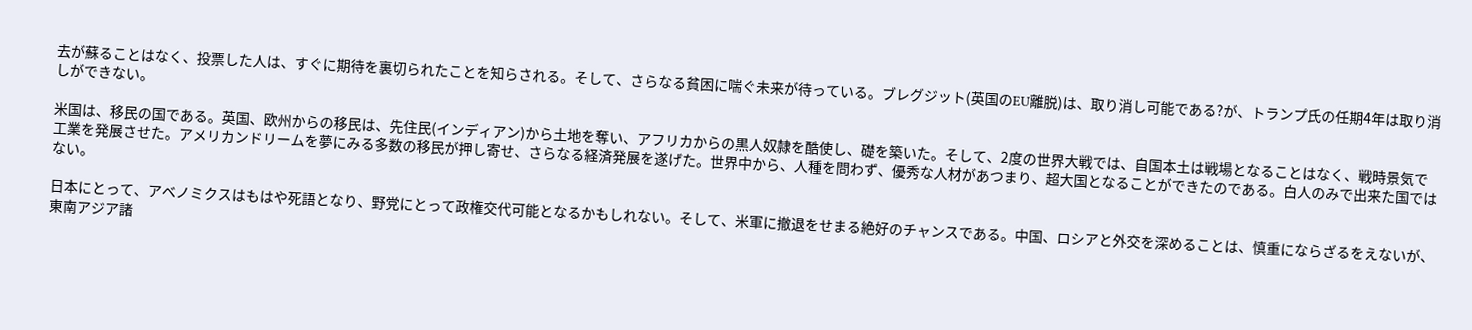去が蘇ることはなく、投票した人は、すぐに期待を裏切られたことを知らされる。そして、さらなる貧困に喘ぐ未来が待っている。ブレグジット(英国のEU離脱)は、取り消し可能である?が、トランプ氏の任期4年は取り消しができない。

米国は、移民の国である。英国、欧州からの移民は、先住民(インディアン)から土地を奪い、アフリカからの黒人奴隷を酷使し、礎を築いた。そして、2度の世界大戦では、自国本土は戦場となることはなく、戦時景気で工業を発展させた。アメリカンドリームを夢にみる多数の移民が押し寄せ、さらなる経済発展を遂げた。世界中から、人種を問わず、優秀な人材があつまり、超大国となることができたのである。白人のみで出来た国ではない。

日本にとって、アベノミクスはもはや死語となり、野党にとって政権交代可能となるかもしれない。そして、米軍に撤退をせまる絶好のチャンスである。中国、ロシアと外交を深めることは、慎重にならざるをえないが、東南アジア諸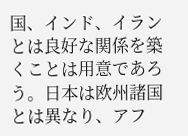国、インド、イランとは良好な関係を築くことは用意であろう。日本は欧州諸国とは異なり、アフ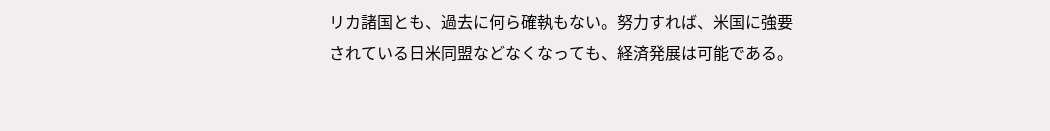リカ諸国とも、過去に何ら確執もない。努力すれば、米国に強要されている日米同盟などなくなっても、経済発展は可能である。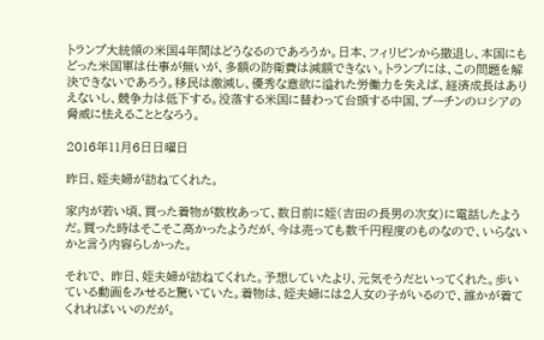トランプ大統領の米国4年間はどうなるのであろうか。日本、フィリピンから撤退し、本国にもどった米国軍は仕事が無いが、多額の防衛費は減額できない。トランプには、この問題を解決できないであろう。移民は激減し、優秀な意欲に溢れた労働力を失えば、経済成長はありえないし、競争力は低下する。没落する米国に替わって台頭する中国、プーチンのロシアの脅威に怯えることとなろう。

2016年11月6日日曜日

昨日、姪夫婦が訪ねてくれた。

家内が若い頃、買った着物が数枚あって、数日前に姪(吉田の長男の次女)に電話したようだ。買った時はそこそこ高かったようだが、今は売っても数千円程度のものなので、いらないかと言う内容らしかった。

それで、 昨日、姪夫婦が訪ねてくれた。予想していたより、元気そうだといってくれた。歩いている動画をみせると驚いていた。着物は、姪夫婦には2人女の子がいるので、誰かが着てくれればいいのだが。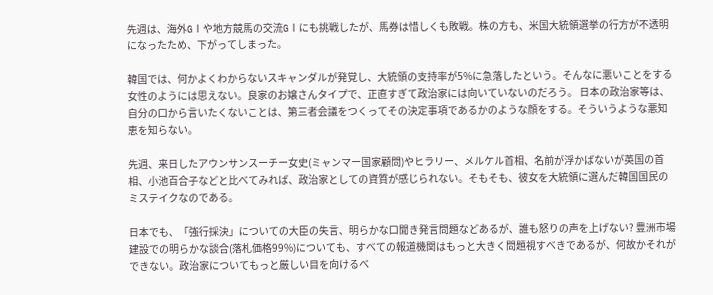先週は、海外GⅠや地方競馬の交流GⅠにも挑戦したが、馬券は惜しくも敗戦。株の方も、米国大統領選挙の行方が不透明になったため、下がってしまった。

韓国では、何かよくわからないスキャンダルが発覚し、大統領の支持率が5%に急落したという。そんなに悪いことをする女性のようには思えない。良家のお嬢さんタイプで、正直すぎて政治家には向いていないのだろう。 日本の政治家等は、自分の口から言いたくないことは、第三者会議をつくってその決定事項であるかのような顔をする。そういうような悪知恵を知らない。

先週、来日したアウンサンスーチー女史(ミャンマー国家顧問)やヒラリー、メルケル首相、名前が浮かばないが英国の首相、小池百合子などと比べてみれば、政治家としての資質が感じられない。そもそも、彼女を大統領に選んだ韓国国民のミステイクなのである。

日本でも、「強行採決」についての大臣の失言、明らかな口聞き発言問題などあるが、誰も怒りの声を上げない? 豊洲市場建設での明らかな談合(落札価格99%)についても、すべての報道機関はもっと大きく問題視すべきであるが、何故かそれができない。政治家についてもっと厳しい目を向けるべ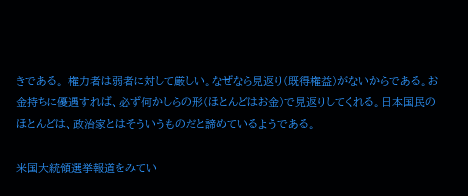きである。 権力者は弱者に対して厳しい。なぜなら見返り(既得権益)がないからである。お金持ちに優遇すれば、必ず何かしらの形(ほとんどはお金)で見返りしてくれる。日本国民のほとんどは、政治家とはそういうものだと諦めているようである。

米国大統領選挙報道をみてい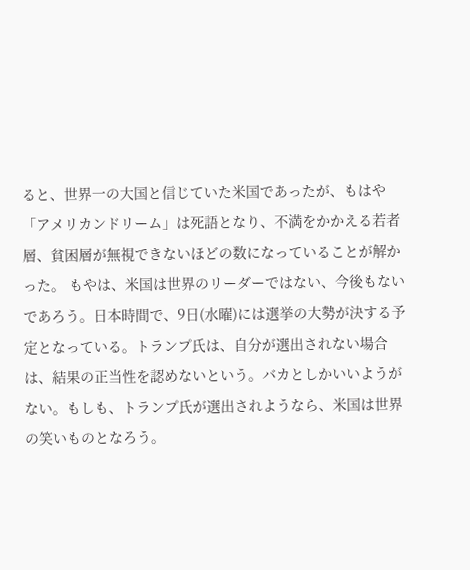ると、世界一の大国と信じていた米国であったが、もはや「アメリカンドリーム」は死語となり、不満をかかえる若者層、貧困層が無視できないほどの数になっていることが解かった。 もやは、米国は世界のリーダーではない、今後もないであろう。日本時間で、9日(水曜)には選挙の大勢が決する予定となっている。トランプ氏は、自分が選出されない場合は、結果の正当性を認めないという。バカとしかいいようがない。もしも、トランプ氏が選出されようなら、米国は世界の笑いものとなろう。